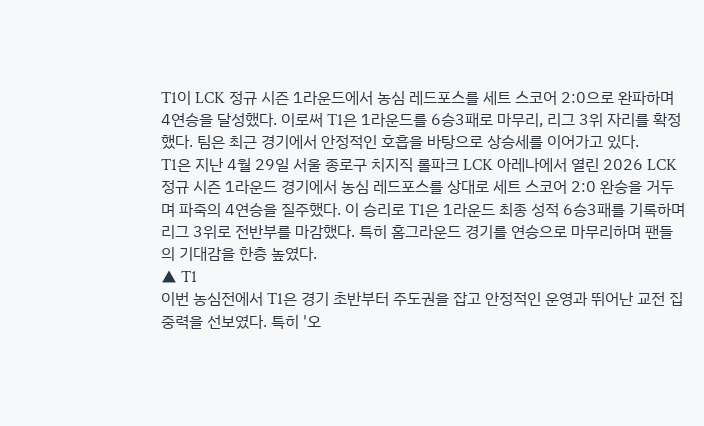T1이 LCK 정규 시즌 1라운드에서 농심 레드포스를 세트 스코어 2:0으로 완파하며 4연승을 달성했다. 이로써 T1은 1라운드를 6승3패로 마무리, 리그 3위 자리를 확정했다. 팀은 최근 경기에서 안정적인 호흡을 바탕으로 상승세를 이어가고 있다.
T1은 지난 4월 29일 서울 종로구 치지직 롤파크 LCK 아레나에서 열린 2026 LCK 정규 시즌 1라운드 경기에서 농심 레드포스를 상대로 세트 스코어 2:0 완승을 거두며 파죽의 4연승을 질주했다. 이 승리로 T1은 1라운드 최종 성적 6승3패를 기록하며 리그 3위로 전반부를 마감했다. 특히 홈그라운드 경기를 연승으로 마무리하며 팬들의 기대감을 한층 높였다.
▲ T1
이번 농심전에서 T1은 경기 초반부터 주도권을 잡고 안정적인 운영과 뛰어난 교전 집중력을 선보였다. 특히 '오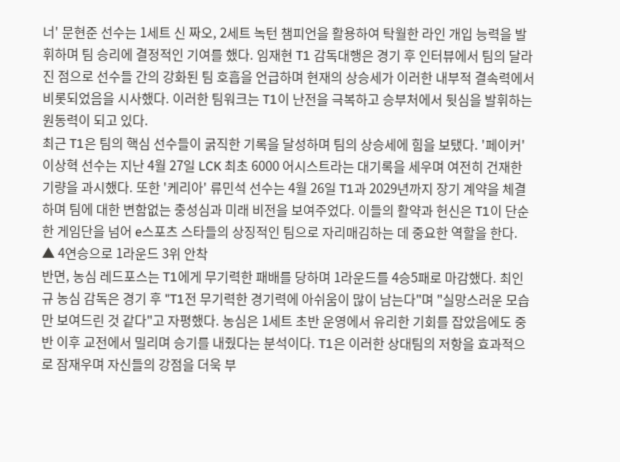너' 문현준 선수는 1세트 신 짜오, 2세트 녹턴 챔피언을 활용하여 탁월한 라인 개입 능력을 발휘하며 팀 승리에 결정적인 기여를 했다. 임재현 T1 감독대행은 경기 후 인터뷰에서 팀의 달라진 점으로 선수들 간의 강화된 팀 호흡을 언급하며 현재의 상승세가 이러한 내부적 결속력에서 비롯되었음을 시사했다. 이러한 팀워크는 T1이 난전을 극복하고 승부처에서 뒷심을 발휘하는 원동력이 되고 있다.
최근 T1은 팀의 핵심 선수들이 굵직한 기록을 달성하며 팀의 상승세에 힘을 보탰다. '페이커' 이상혁 선수는 지난 4월 27일 LCK 최초 6000 어시스트라는 대기록을 세우며 여전히 건재한 기량을 과시했다. 또한 '케리아' 류민석 선수는 4월 26일 T1과 2029년까지 장기 계약을 체결하며 팀에 대한 변함없는 충성심과 미래 비전을 보여주었다. 이들의 활약과 헌신은 T1이 단순한 게임단을 넘어 e스포츠 스타들의 상징적인 팀으로 자리매김하는 데 중요한 역할을 한다.
▲ 4연승으로 1라운드 3위 안착
반면, 농심 레드포스는 T1에게 무기력한 패배를 당하며 1라운드를 4승5패로 마감했다. 최인규 농심 감독은 경기 후 "T1전 무기력한 경기력에 아쉬움이 많이 남는다"며 "실망스러운 모습만 보여드린 것 같다"고 자평했다. 농심은 1세트 초반 운영에서 유리한 기회를 잡았음에도 중반 이후 교전에서 밀리며 승기를 내줬다는 분석이다. T1은 이러한 상대팀의 저항을 효과적으로 잠재우며 자신들의 강점을 더욱 부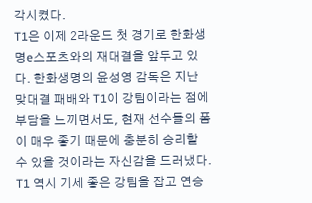각시켰다.
T1은 이제 2라운드 첫 경기로 한화생명e스포츠와의 재대결을 앞두고 있다. 한화생명의 윤성영 감독은 지난 맞대결 패배와 T1이 강팀이라는 점에 부담을 느끼면서도, 현재 선수들의 폼이 매우 좋기 때문에 충분히 승리할 수 있을 것이라는 자신감을 드러냈다. T1 역시 기세 좋은 강팀을 잡고 연승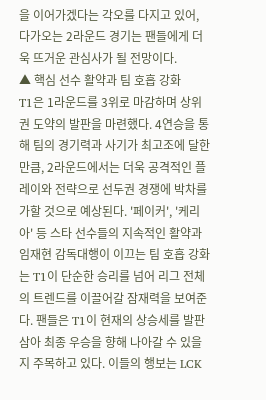을 이어가겠다는 각오를 다지고 있어, 다가오는 2라운드 경기는 팬들에게 더욱 뜨거운 관심사가 될 전망이다.
▲ 핵심 선수 활약과 팀 호흡 강화
T1은 1라운드를 3위로 마감하며 상위권 도약의 발판을 마련했다. 4연승을 통해 팀의 경기력과 사기가 최고조에 달한 만큼, 2라운드에서는 더욱 공격적인 플레이와 전략으로 선두권 경쟁에 박차를 가할 것으로 예상된다. '페이커', '케리아' 등 스타 선수들의 지속적인 활약과 임재현 감독대행이 이끄는 팀 호흡 강화는 T1이 단순한 승리를 넘어 리그 전체의 트렌드를 이끌어갈 잠재력을 보여준다. 팬들은 T1이 현재의 상승세를 발판 삼아 최종 우승을 향해 나아갈 수 있을지 주목하고 있다. 이들의 행보는 LCK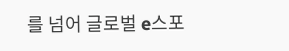를 넘어 글로벌 e스포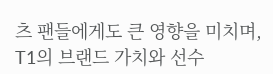츠 팬들에게도 큰 영향을 미치며, T1의 브랜드 가치와 선수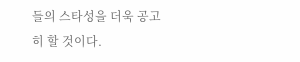들의 스타성을 더욱 공고히 할 것이다.